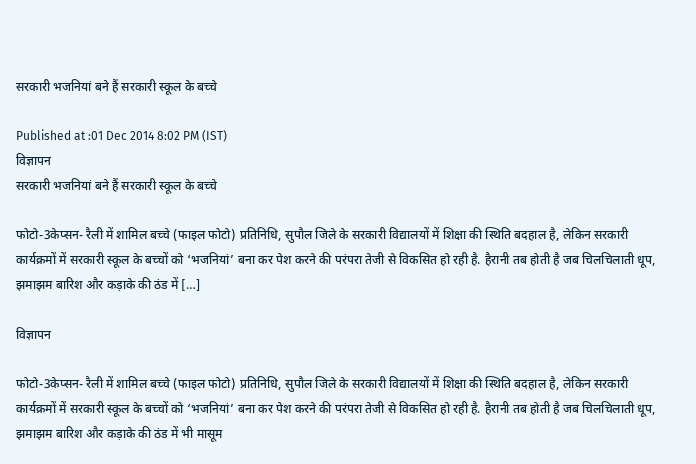सरकारी भजनियां बने हैं सरकारी स्कूल के बच्चे

Published at :01 Dec 2014 8:02 PM (IST)
विज्ञापन
सरकारी भजनियां बने हैं सरकारी स्कूल के बच्चे

फोटो-3केप्सन- रैली में शामिल बच्चे (फाइल फोटो) प्रतिनिधि, सुपौल जिले के सरकारी विद्यालयों में शिक्षा की स्थिति बदहाल है, लेकिन सरकारी कार्यक्रमों में सरकारी स्कूल के बच्चों को ‘भजनियां’ बना कर पेश करने की परंपरा तेजी से विकसित हो रही है. हैरानी तब होती है जब चिलचिलाती धूप, झमाझम बारिश और कड़ाके की ठंड में […]

विज्ञापन

फोटो-3केप्सन- रैली में शामिल बच्चे (फाइल फोटो) प्रतिनिधि, सुपौल जिले के सरकारी विद्यालयों में शिक्षा की स्थिति बदहाल है, लेकिन सरकारी कार्यक्रमों में सरकारी स्कूल के बच्चों को ‘भजनियां’ बना कर पेश करने की परंपरा तेजी से विकसित हो रही है. हैरानी तब होती है जब चिलचिलाती धूप, झमाझम बारिश और कड़ाके की ठंड में भी मासूम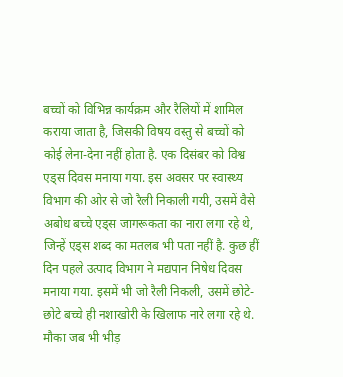बच्चों को विभिन्न कार्यक्रम और रैलियों में शामिल कराया जाता है, जिसकी विषय वस्तु से बच्चों को कोई लेना-देना नहीं होता है. एक दिसंबर को विश्व एड्स दिवस मनाया गया. इस अवसर पर स्वास्थ्य विभाग की ओर से जो रैली निकाली गयी, उसमें वैसे अबोध बच्चे एड्स जागरूकता का नारा लगा रहे थे, जिन्हें एड्स शब्द का मतलब भी पता नहीं है. कुछ हीं दिन पहले उत्पाद विभाग ने मद्यपान निषेध दिवस मनाया गया. इसमें भी जो रैली निकली, उसमें छोटे-छोटे बच्चे ही नशाखोरी के खिलाफ नारे लगा रहे थे. मौका जब भी भीड़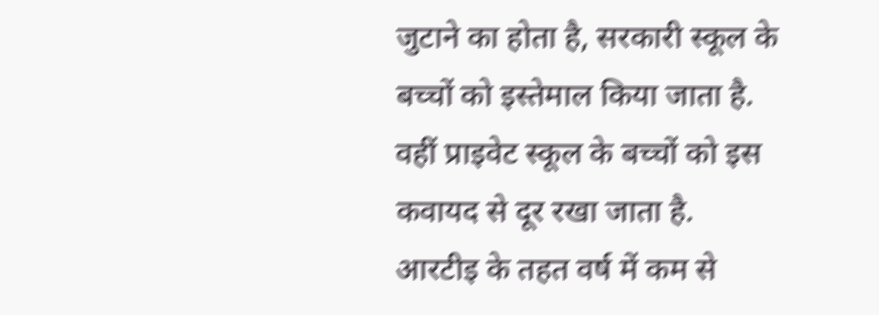जुटाने का होता है, सरकारी स्कूल के बच्चों को इस्तेमाल किया जाता है. वहीं प्राइवेट स्कूल के बच्चों को इस कवायद से दूर रखा जाता है. आरटीइ के तहत वर्ष में कम से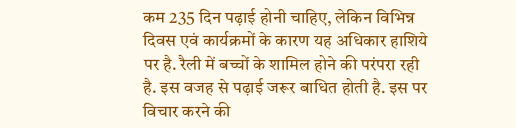कम 235 दिन पढ़ाई होनी चाहिए, लेकिन विभिन्न दिवस एवं कार्यक्रमों के कारण यह अधिकार हाशिये पर है. रैली में बच्चों के शामिल होने की परंपरा रही है. इस वजह से पढ़ाई जरूर बाधित होती है. इस पर विचार करने की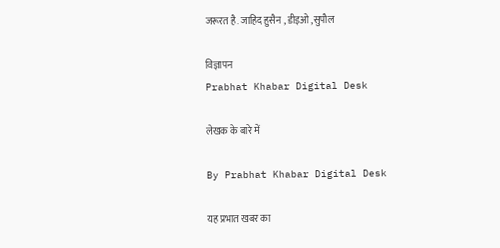जरूरत है. जाहिद हुसैन , डीइओ ,सुपौल

विज्ञापन
Prabhat Khabar Digital Desk

लेखक के बारे में

By Prabhat Khabar Digital Desk

यह प्रभात खबर का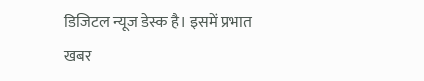डिजिटल न्यूज डेस्क है। इसमें प्रभात खबर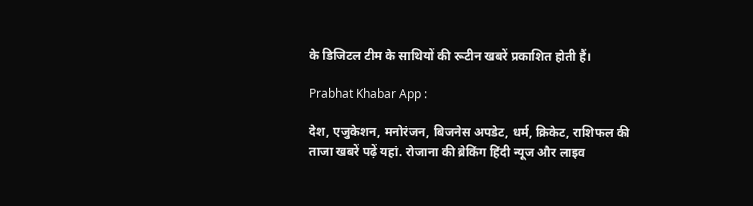के डिजिटल टीम के साथियों की रूटीन खबरें प्रकाशित होती हैं।

Prabhat Khabar App :

देश, एजुकेशन, मनोरंजन, बिजनेस अपडेट, धर्म, क्रिकेट, राशिफल की ताजा खबरें पढ़ें यहां. रोजाना की ब्रेकिंग हिंदी न्यूज और लाइव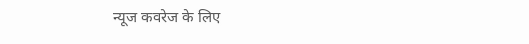न्यूज कवरेज के लिए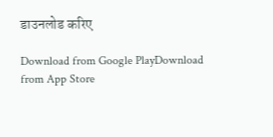डाउनलोड करिए

Download from Google PlayDownload from App Store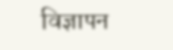विज्ञापन